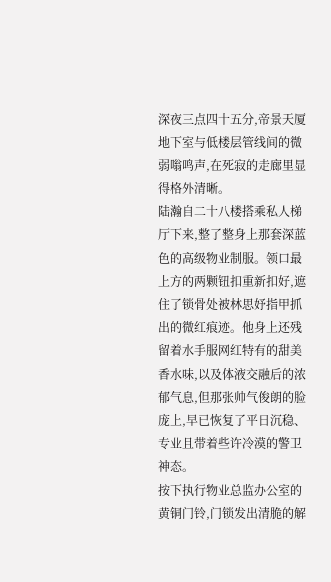深夜三点四十五分,帝景天厦地下室与低楼层管线间的微弱嗡鸣声,在死寂的走廊里显得格外清晰。
陆瀚自二十八楼搭乘私人梯厅下来,整了整身上那套深蓝色的高级物业制服。领口最上方的两颗钮扣重新扣好,遮住了锁骨处被林思妤指甲抓出的微红痕迹。他身上还残留着水手服网红特有的甜美香水味,以及体液交融后的浓郁气息,但那张帅气俊朗的脸庞上,早已恢复了平日沉稳、专业且带着些许冷漠的警卫神态。
按下执行物业总监办公室的黄铜门铃,门锁发出清脆的解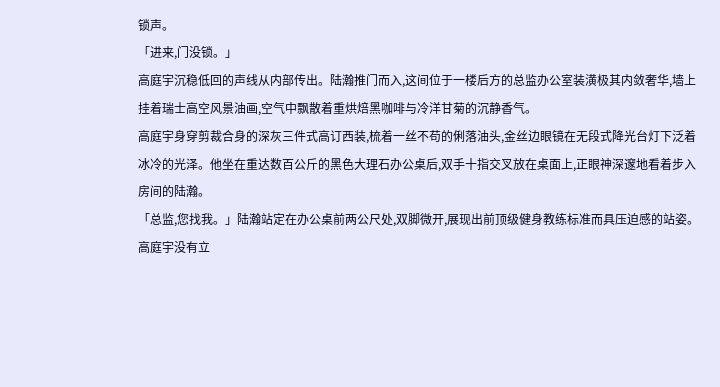锁声。
「进来,门没锁。」
高庭宇沉稳低回的声线从内部传出。陆瀚推门而入,这间位于一楼后方的总监办公室装潢极其内敛奢华,墙上挂着瑞士高空风景油画,空气中飘散着重烘焙黑咖啡与冷洋甘菊的沉静香气。
高庭宇身穿剪裁合身的深灰三件式高订西装,梳着一丝不苟的俐落油头,金丝边眼镜在无段式降光台灯下泛着冰冷的光泽。他坐在重达数百公斤的黑色大理石办公桌后,双手十指交叉放在桌面上,正眼神深邃地看着步入房间的陆瀚。
「总监,您找我。」陆瀚站定在办公桌前两公尺处,双脚微开,展现出前顶级健身教练标准而具压迫感的站姿。
高庭宇没有立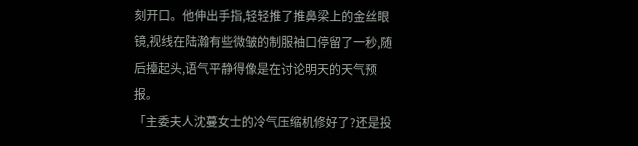刻开口。他伸出手指,轻轻推了推鼻梁上的金丝眼镜,视线在陆瀚有些微皱的制服袖口停留了一秒,随后擡起头,语气平静得像是在讨论明天的天气预报。
「主委夫人沈蔓女士的冷气压缩机修好了?还是投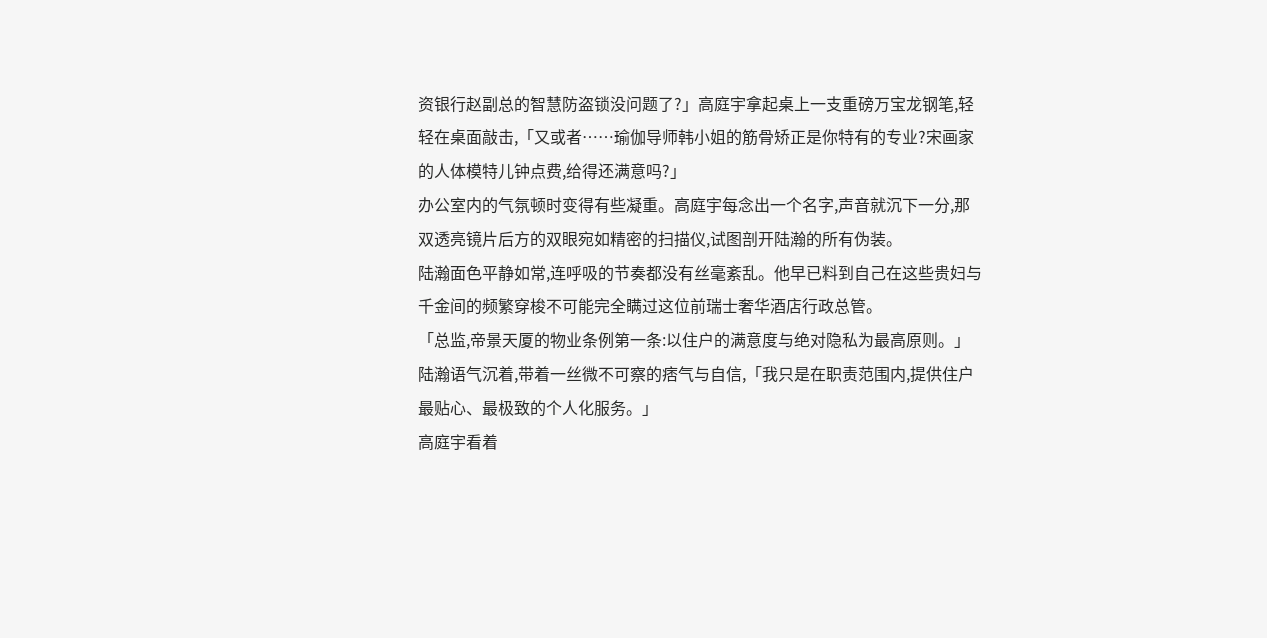资银行赵副总的智慧防盗锁没问题了?」高庭宇拿起桌上一支重磅万宝龙钢笔,轻轻在桌面敲击,「又或者……瑜伽导师韩小姐的筋骨矫正是你特有的专业?宋画家的人体模特儿钟点费,给得还满意吗?」
办公室内的气氛顿时变得有些凝重。高庭宇每念出一个名字,声音就沉下一分,那双透亮镜片后方的双眼宛如精密的扫描仪,试图剖开陆瀚的所有伪装。
陆瀚面色平静如常,连呼吸的节奏都没有丝毫紊乱。他早已料到自己在这些贵妇与千金间的频繁穿梭不可能完全瞒过这位前瑞士奢华酒店行政总管。
「总监,帝景天厦的物业条例第一条:以住户的满意度与绝对隐私为最高原则。」陆瀚语气沉着,带着一丝微不可察的痞气与自信,「我只是在职责范围内,提供住户最贴心、最极致的个人化服务。」
高庭宇看着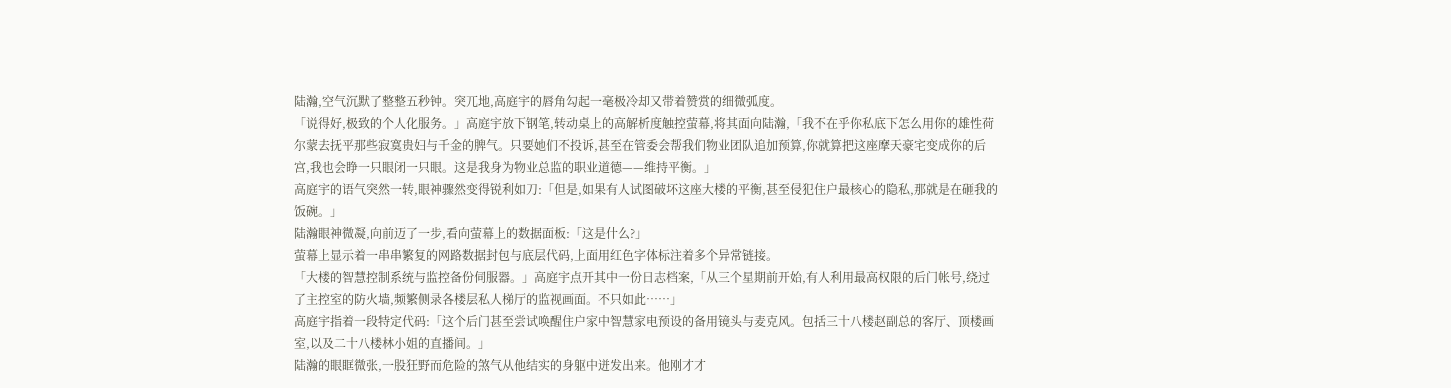陆瀚,空气沉默了整整五秒钟。突兀地,高庭宇的唇角勾起一毫极冷却又带着赞赏的细微弧度。
「说得好,极致的个人化服务。」高庭宇放下钢笔,转动桌上的高解析度触控萤幕,将其面向陆瀚,「我不在乎你私底下怎么用你的雄性荷尔蒙去抚平那些寂寞贵妇与千金的脾气。只要她们不投诉,甚至在管委会帮我们物业团队追加预算,你就算把这座摩天豪宅变成你的后宫,我也会睁一只眼闭一只眼。这是我身为物业总监的职业道德——维持平衡。」
高庭宇的语气突然一转,眼神骤然变得锐利如刀:「但是,如果有人试图破坏这座大楼的平衡,甚至侵犯住户最核心的隐私,那就是在砸我的饭碗。」
陆瀚眼神微凝,向前迈了一步,看向萤幕上的数据面板:「这是什么?」
萤幕上显示着一串串繁复的网路数据封包与底层代码,上面用红色字体标注着多个异常链接。
「大楼的智慧控制系统与监控备份伺服器。」高庭宇点开其中一份日志档案,「从三个星期前开始,有人利用最高权限的后门帐号,绕过了主控室的防火墙,频繁侧录各楼层私人梯厅的监视画面。不只如此……」
高庭宇指着一段特定代码:「这个后门甚至尝试唤醒住户家中智慧家电预设的备用镜头与麦克风。包括三十八楼赵副总的客厅、顶楼画室,以及二十八楼林小姐的直播间。」
陆瀚的眼眶微张,一股狂野而危险的煞气从他结实的身躯中迸发出来。他刚才才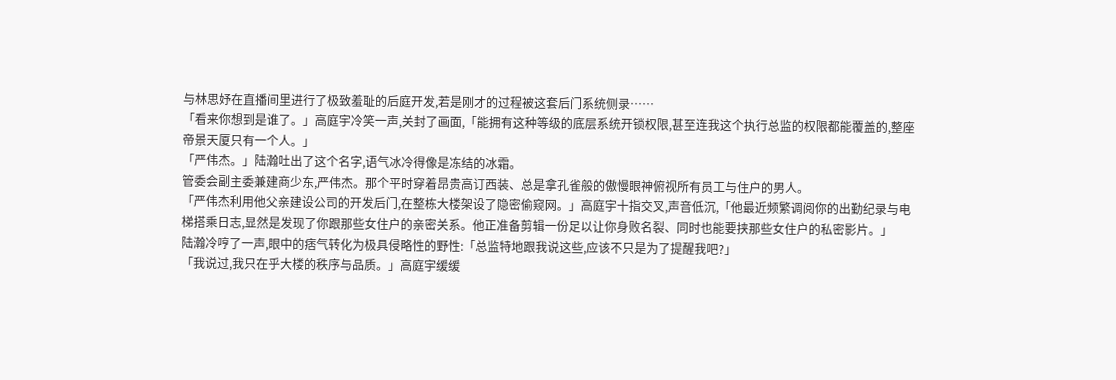与林思妤在直播间里进行了极致羞耻的后庭开发,若是刚才的过程被这套后门系统侧录……
「看来你想到是谁了。」高庭宇冷笑一声,关封了画面,「能拥有这种等级的底层系统开锁权限,甚至连我这个执行总监的权限都能覆盖的,整座帝景天厦只有一个人。」
「严伟杰。」陆瀚吐出了这个名字,语气冰冷得像是冻结的冰霜。
管委会副主委兼建商少东,严伟杰。那个平时穿着昂贵高订西装、总是拿孔雀般的傲慢眼神俯视所有员工与住户的男人。
「严伟杰利用他父亲建设公司的开发后门,在整栋大楼架设了隐密偷窥网。」高庭宇十指交叉,声音低沉,「他最近频繁调阅你的出勤纪录与电梯搭乘日志,显然是发现了你跟那些女住户的亲密关系。他正准备剪辑一份足以让你身败名裂、同时也能要挟那些女住户的私密影片。」
陆瀚冷哼了一声,眼中的痞气转化为极具侵略性的野性:「总监特地跟我说这些,应该不只是为了提醒我吧?」
「我说过,我只在乎大楼的秩序与品质。」高庭宇缓缓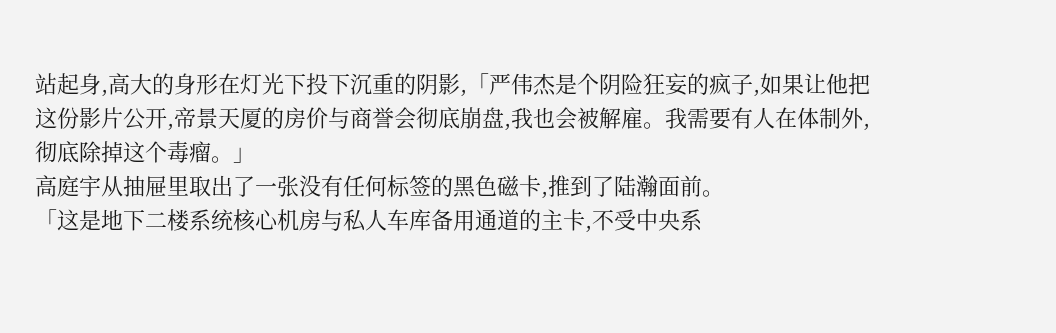站起身,高大的身形在灯光下投下沉重的阴影,「严伟杰是个阴险狂妄的疯子,如果让他把这份影片公开,帝景天厦的房价与商誉会彻底崩盘,我也会被解雇。我需要有人在体制外,彻底除掉这个毒瘤。」
高庭宇从抽屉里取出了一张没有任何标签的黑色磁卡,推到了陆瀚面前。
「这是地下二楼系统核心机房与私人车库备用通道的主卡,不受中央系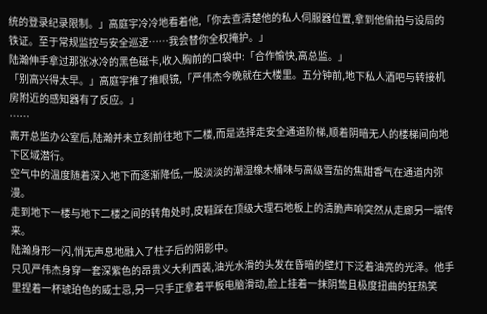统的登录纪录限制。」高庭宇冷冷地看着他,「你去查清楚他的私人伺服器位置,拿到他偷拍与设局的铁证。至于常规监控与安全巡逻……我会替你全权掩护。」
陆瀚伸手拿过那张冰冷的黑色磁卡,收入胸前的口袋中:「合作愉快,高总监。」
「别高兴得太早。」高庭宇推了推眼镜,「严伟杰今晚就在大楼里。五分钟前,地下私人酒吧与转接机房附近的感知器有了反应。」
……
离开总监办公室后,陆瀚并未立刻前往地下二楼,而是选择走安全通道阶梯,顺着阴暗无人的楼梯间向地下区域潜行。
空气中的温度随着深入地下而逐渐降低,一股淡淡的潮湿橡木桶味与高级雪茄的焦甜香气在通道内弥漫。
走到地下一楼与地下二楼之间的转角处时,皮鞋踩在顶级大理石地板上的清脆声响突然从走廊另一端传来。
陆瀚身形一闪,悄无声息地融入了柱子后的阴影中。
只见严伟杰身穿一套深紫色的昂贵义大利西装,油光水滑的头发在昏暗的壁灯下泛着油亮的光泽。他手里捏着一杯琥珀色的威士忌,另一只手正拿着平板电脑滑动,脸上挂着一抹阴鸷且极度扭曲的狂热笑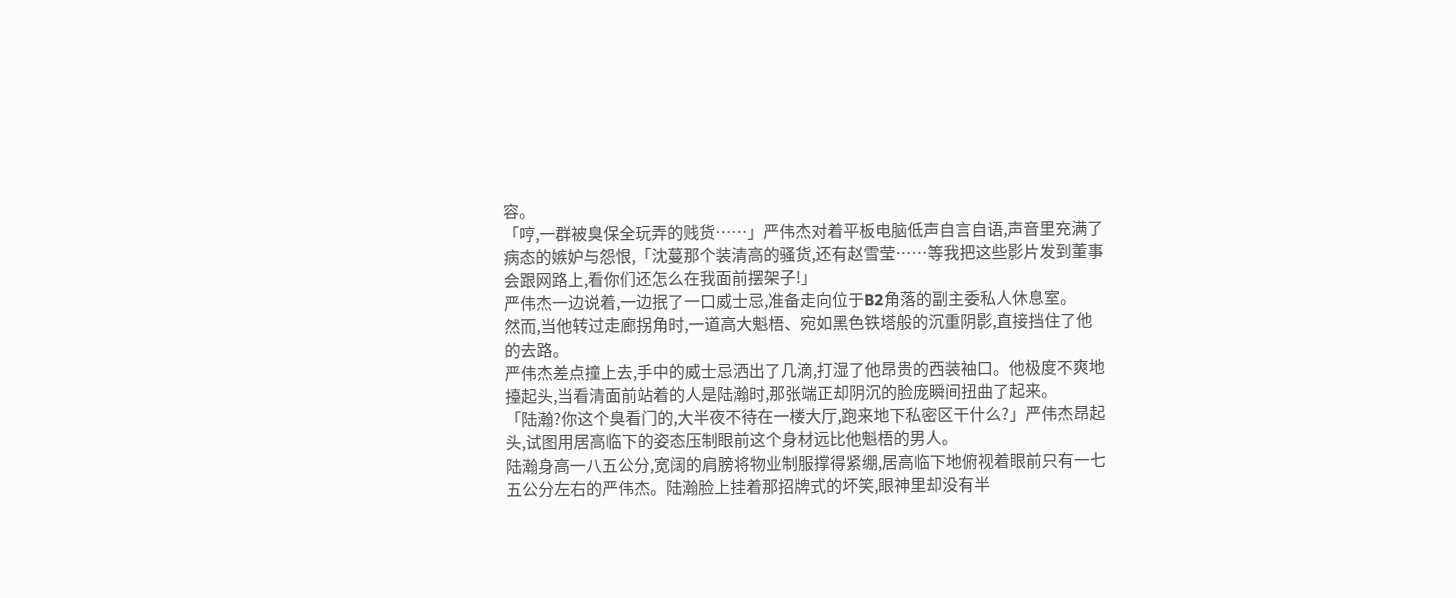容。
「哼,一群被臭保全玩弄的贱货……」严伟杰对着平板电脑低声自言自语,声音里充满了病态的嫉妒与怨恨,「沈蔓那个装清高的骚货,还有赵雪莹……等我把这些影片发到董事会跟网路上,看你们还怎么在我面前摆架子!」
严伟杰一边说着,一边抿了一口威士忌,准备走向位于B2角落的副主委私人休息室。
然而,当他转过走廊拐角时,一道高大魁梧、宛如黑色铁塔般的沉重阴影,直接挡住了他的去路。
严伟杰差点撞上去,手中的威士忌洒出了几滴,打湿了他昂贵的西装袖口。他极度不爽地擡起头,当看清面前站着的人是陆瀚时,那张端正却阴沉的脸庞瞬间扭曲了起来。
「陆瀚?你这个臭看门的,大半夜不待在一楼大厅,跑来地下私密区干什么?」严伟杰昂起头,试图用居高临下的姿态压制眼前这个身材远比他魁梧的男人。
陆瀚身高一八五公分,宽阔的肩膀将物业制服撑得紧绷,居高临下地俯视着眼前只有一七五公分左右的严伟杰。陆瀚脸上挂着那招牌式的坏笑,眼神里却没有半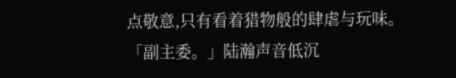点敬意,只有看着猎物般的肆虐与玩味。
「副主委。」陆瀚声音低沉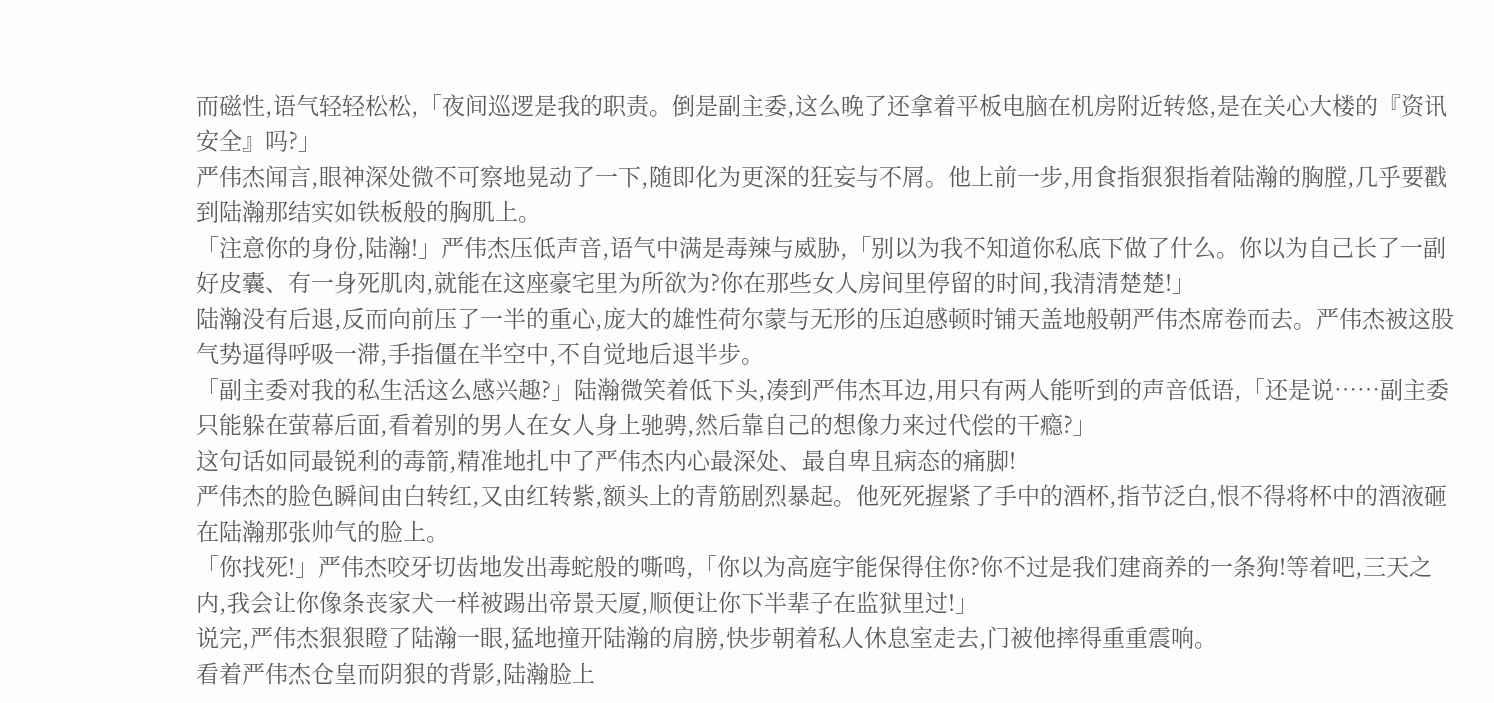而磁性,语气轻轻松松,「夜间巡逻是我的职责。倒是副主委,这么晚了还拿着平板电脑在机房附近转悠,是在关心大楼的『资讯安全』吗?」
严伟杰闻言,眼神深处微不可察地晃动了一下,随即化为更深的狂妄与不屑。他上前一步,用食指狠狠指着陆瀚的胸膛,几乎要戳到陆瀚那结实如铁板般的胸肌上。
「注意你的身份,陆瀚!」严伟杰压低声音,语气中满是毒辣与威胁,「别以为我不知道你私底下做了什么。你以为自己长了一副好皮囊、有一身死肌肉,就能在这座豪宅里为所欲为?你在那些女人房间里停留的时间,我清清楚楚!」
陆瀚没有后退,反而向前压了一半的重心,庞大的雄性荷尔蒙与无形的压迫感顿时铺天盖地般朝严伟杰席卷而去。严伟杰被这股气势逼得呼吸一滞,手指僵在半空中,不自觉地后退半步。
「副主委对我的私生活这么感兴趣?」陆瀚微笑着低下头,凑到严伟杰耳边,用只有两人能听到的声音低语,「还是说……副主委只能躲在萤幕后面,看着别的男人在女人身上驰骋,然后靠自己的想像力来过代偿的干瘾?」
这句话如同最锐利的毒箭,精准地扎中了严伟杰内心最深处、最自卑且病态的痛脚!
严伟杰的脸色瞬间由白转红,又由红转紫,额头上的青筋剧烈暴起。他死死握紧了手中的酒杯,指节泛白,恨不得将杯中的酒液砸在陆瀚那张帅气的脸上。
「你找死!」严伟杰咬牙切齿地发出毒蛇般的嘶鸣,「你以为高庭宇能保得住你?你不过是我们建商养的一条狗!等着吧,三天之内,我会让你像条丧家犬一样被踢出帝景天厦,顺便让你下半辈子在监狱里过!」
说完,严伟杰狠狠瞪了陆瀚一眼,猛地撞开陆瀚的肩膀,快步朝着私人休息室走去,门被他摔得重重震响。
看着严伟杰仓皇而阴狠的背影,陆瀚脸上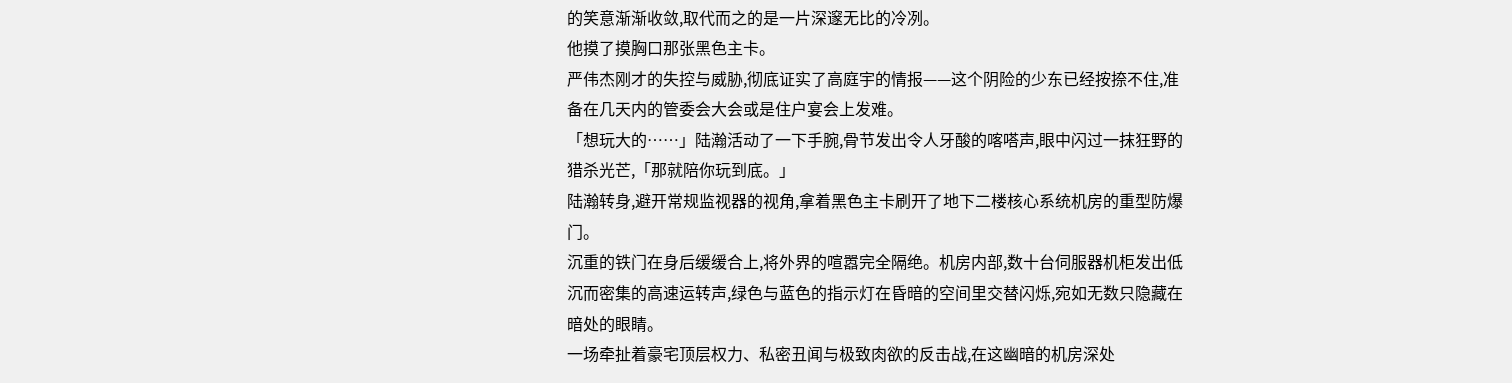的笑意渐渐收敛,取代而之的是一片深邃无比的冷冽。
他摸了摸胸口那张黑色主卡。
严伟杰刚才的失控与威胁,彻底证实了高庭宇的情报——这个阴险的少东已经按捺不住,准备在几天内的管委会大会或是住户宴会上发难。
「想玩大的……」陆瀚活动了一下手腕,骨节发出令人牙酸的喀嗒声,眼中闪过一抹狂野的猎杀光芒,「那就陪你玩到底。」
陆瀚转身,避开常规监视器的视角,拿着黑色主卡刷开了地下二楼核心系统机房的重型防爆门。
沉重的铁门在身后缓缓合上,将外界的喧嚣完全隔绝。机房内部,数十台伺服器机柜发出低沉而密集的高速运转声,绿色与蓝色的指示灯在昏暗的空间里交替闪烁,宛如无数只隐藏在暗处的眼睛。
一场牵扯着豪宅顶层权力、私密丑闻与极致肉欲的反击战,在这幽暗的机房深处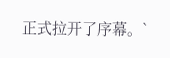正式拉开了序幕。`